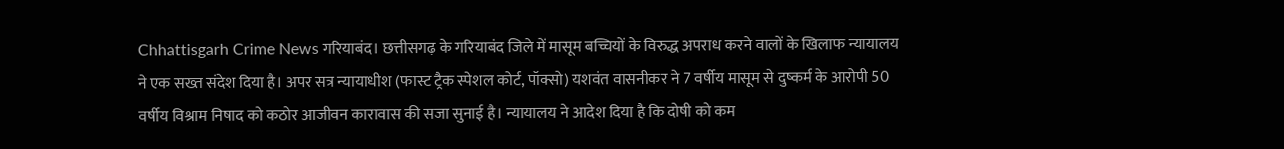Chhattisgarh Crime News गरियाबंद। छत्तीसगढ़ के गरियाबंद जिले में मासूम बच्चियों के विरुद्ध अपराध करने वालों के खिलाफ न्यायालय ने एक सख्त संदेश दिया है। अपर सत्र न्यायाधीश (फास्ट ट्रैक स्पेशल कोर्ट, पॉक्सो) यशवंत वासनीकर ने 7 वर्षीय मासूम से दुष्कर्म के आरोपी 50 वर्षीय विश्राम निषाद को कठोर आजीवन कारावास की सजा सुनाई है। न्यायालय ने आदेश दिया है कि दोषी को कम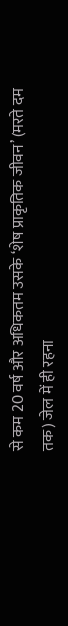से कम 20 वर्ष और अधिकतम उसके ‘शेष प्राकृतिक जीवन’ (मरते दम तक) जेल में ही रहना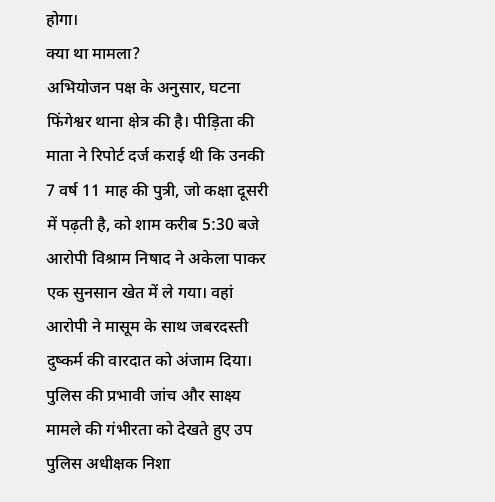होगा।
क्या था मामला?
अभियोजन पक्ष के अनुसार, घटना फिंगेश्वर थाना क्षेत्र की है। पीड़िता की माता ने रिपोर्ट दर्ज कराई थी कि उनकी 7 वर्ष 11 माह की पुत्री, जो कक्षा दूसरी में पढ़ती है, को शाम करीब 5:30 बजे आरोपी विश्राम निषाद ने अकेला पाकर एक सुनसान खेत में ले गया। वहां आरोपी ने मासूम के साथ जबरदस्ती दुष्कर्म की वारदात को अंजाम दिया।
पुलिस की प्रभावी जांच और साक्ष्य
मामले की गंभीरता को देखते हुए उप पुलिस अधीक्षक निशा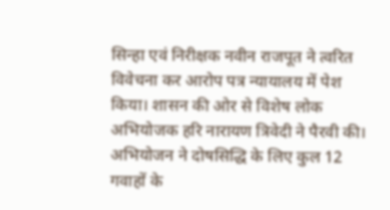सिन्हा एवं निरीक्षक नवीन राजपूत ने त्वरित विवेचना कर आरोप पत्र न्यायालय में पेश किया। शासन की ओर से विशेष लोक अभियोजक हरि नारायण त्रिवेदी ने पैरवी की। अभियोजन ने दोषसिद्धि के लिए कुल 12 गवाहों के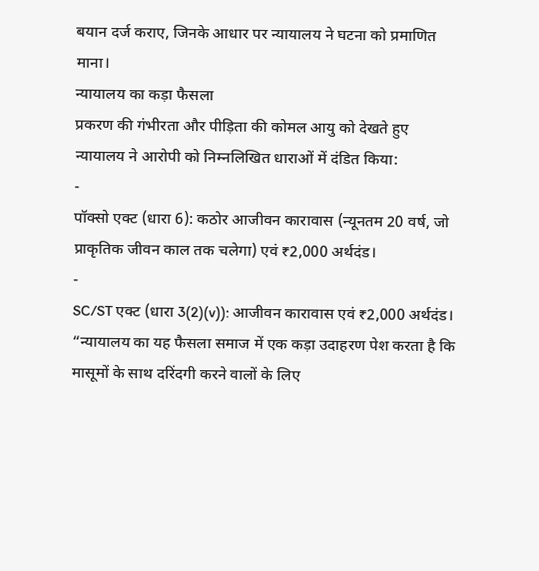बयान दर्ज कराए, जिनके आधार पर न्यायालय ने घटना को प्रमाणित माना।
न्यायालय का कड़ा फैसला
प्रकरण की गंभीरता और पीड़िता की कोमल आयु को देखते हुए न्यायालय ने आरोपी को निम्नलिखित धाराओं में दंडित किया:
-
पॉक्सो एक्ट (धारा 6): कठोर आजीवन कारावास (न्यूनतम 20 वर्ष, जो प्राकृतिक जीवन काल तक चलेगा) एवं ₹2,000 अर्थदंड।
-
SC/ST एक्ट (धारा 3(2)(v)): आजीवन कारावास एवं ₹2,000 अर्थदंड।
“न्यायालय का यह फैसला समाज में एक कड़ा उदाहरण पेश करता है कि मासूमों के साथ दरिंदगी करने वालों के लिए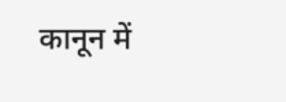कानून में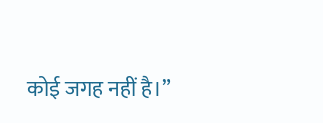कोई जगह नहीं है।”